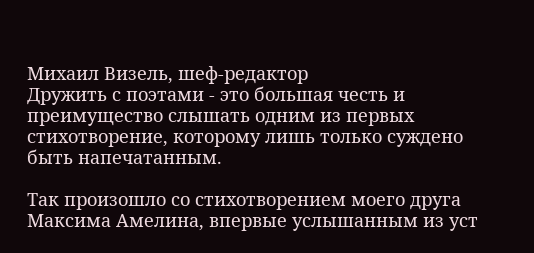Михаил Визель, шеф-редактор
Дружить с поэтами - это большая честь и преимущество слышать одним из первых стихотворение, которому лишь только суждено быть напечатанным.

Так произошло со стихотворением моего друга Максима Амелина, впервые услышанным из уст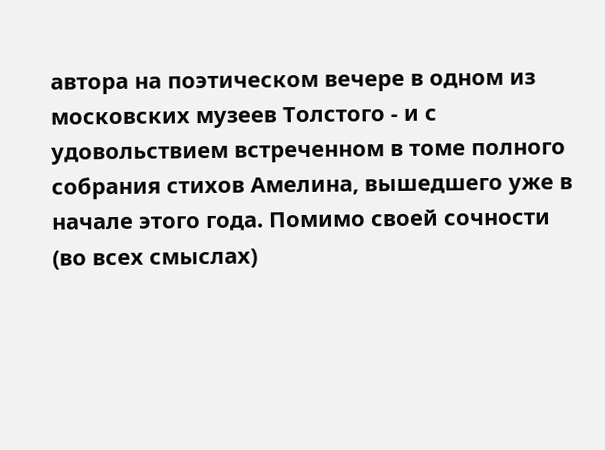автора на поэтическом вечере в одном из московских музеев Толстого - и с удовольствием встреченном в томе полного собрания стихов Амелина, вышедшего уже в начале этого года. Помимо своей сочности (во всех смыслах)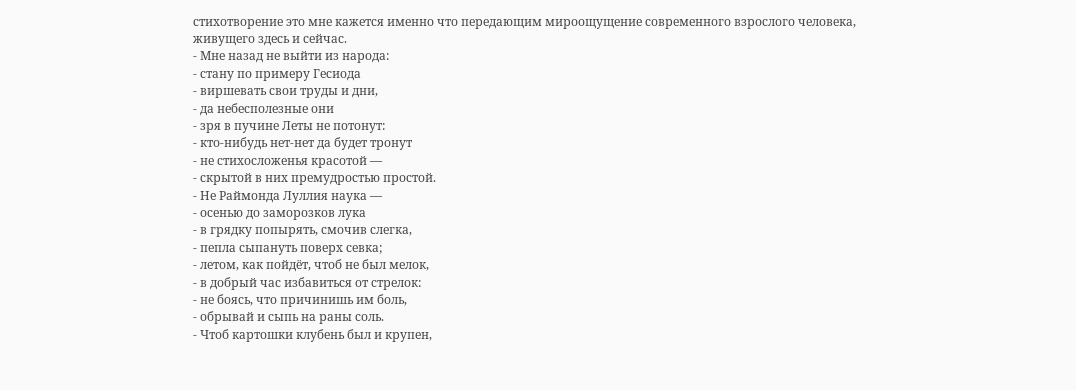стихотворение это мне кажется именно что передающим мироощущение современного взрослого человека, живущего здесь и сейчас.
- Мне назад не выйти из народа:
- стану по примеру Гесиода
- виршевать свои труды и дни,
- да небесполезные они
- зря в пучине Леты не потонут:
- кто-нибудь нет-нет да будет тронут
- не стихосложенья красотой —
- скрытой в них премудростью простой.
- Не Раймонда Луллия наука —
- осенью до заморозков лука
- в грядку попырять, смочив слегка,
- пепла сыпануть поверх севка;
- летом, как пойдёт, чтоб не был мелок,
- в добрый час избавиться от стрелок:
- не боясь, что причинишь им боль,
- обрывай и сыпь на раны соль.
- Чтоб картошки клубень был и крупен,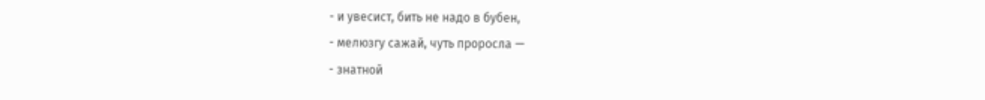- и увесист, бить не надо в бубен,
- мелюзгу сажай, чуть проросла —
- знатной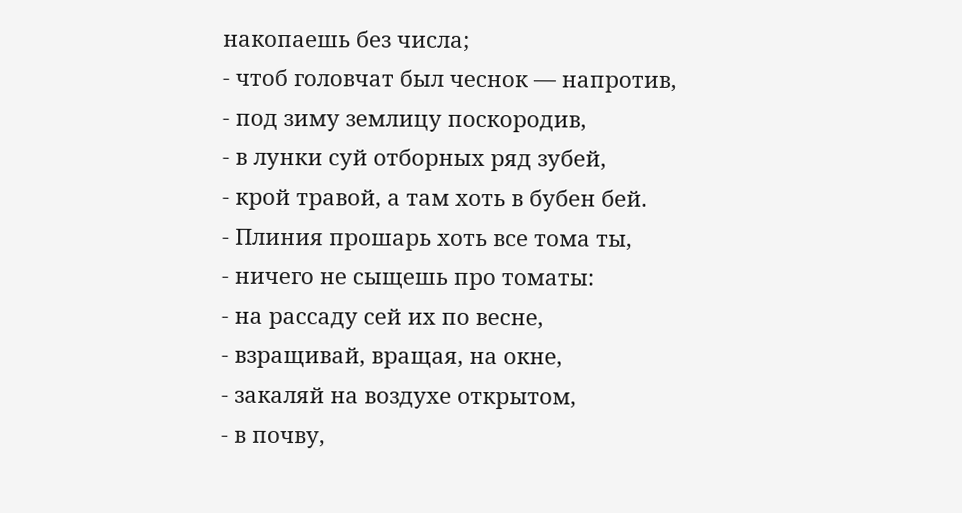накопаешь без числа;
- чтоб головчат был чеснок — напротив,
- под зиму землицу поскородив,
- в лунки суй отборных ряд зубей,
- крой травой, а там хоть в бубен бей.
- Плиния прошарь хоть все тома ты,
- ничего не сыщешь про томаты:
- на рассаду сей их по весне,
- взращивай, вращая, на окне,
- закаляй на воздухе открытом,
- в почву,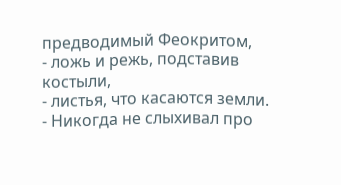предводимый Феокритом,
- ложь и режь, подставив костыли,
- листья, что касаются земли.
- Никогда не слыхивал про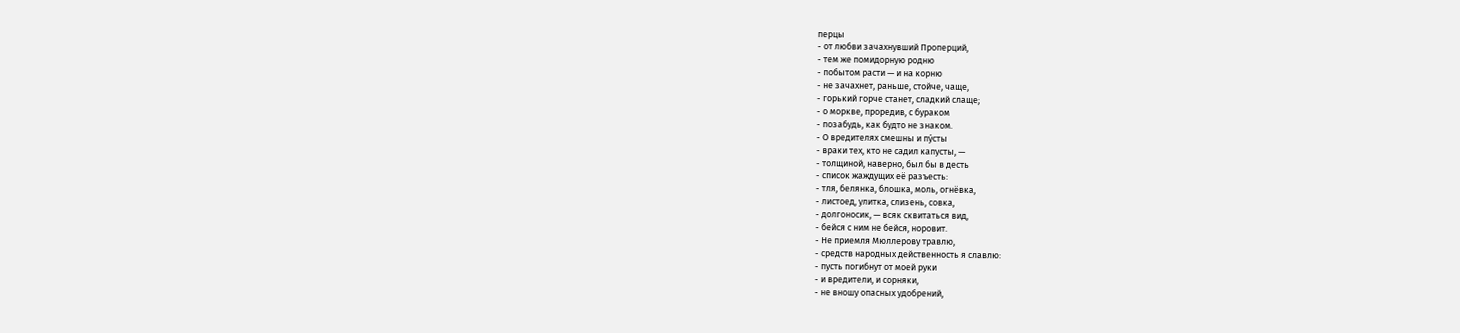перцы
- от любви зачахнувший Проперций,
- тем же помидорную родню
- побытом расти — и на корню
- не зачахнет, раньше, стойче, чаще,
- горький горче станет, сладкий слаще;
- о моркве, проредив, с бураком
- позабудь, как будто не знаком.
- О вредителях смешны и пýсты
- враки тех, кто не садил капусты, —
- толщиной, наверно, был бы в десть
- список жаждущих её разъесть:
- тля, белянка, блошка, моль, огнёвка,
- листоед, улитка, слизень, совка,
- долгоносик, — всяк сквитаться вид,
- бейся с ним не бейся, норовит.
- Не приемля Мюллерову травлю,
- средств народных действенность я славлю:
- пусть погибнут от моей руки
- и вредители, и сорняки,
- не вношу опасных удобрений,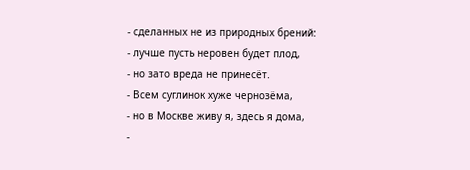- сделанных не из природных брений:
- лучше пусть неровен будет плод,
- но зато вреда не принесёт.
- Всем суглинок хуже чернозёма,
- но в Москве живу я, здесь я дома,
-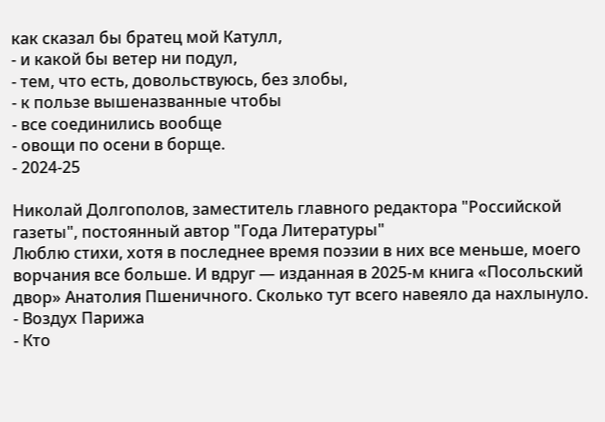как сказал бы братец мой Катулл,
- и какой бы ветер ни подул,
- тем, что есть, довольствуюсь, без злобы,
- к пользе вышеназванные чтобы
- все соединились вообще
- овощи по осени в борще.
- 2024-25

Hиколай Долгополов, заместитель главного редактора "Российской газеты", постоянный автор "Года Литературы"
Люблю стихи, хотя в последнее время поэзии в них все меньше, моего ворчания все больше. И вдруг — изданная в 2025-м книга «Посольский двор» Анатолия Пшеничного. Сколько тут всего навеяло да нахлынуло.
- Воздух Парижа
- Кто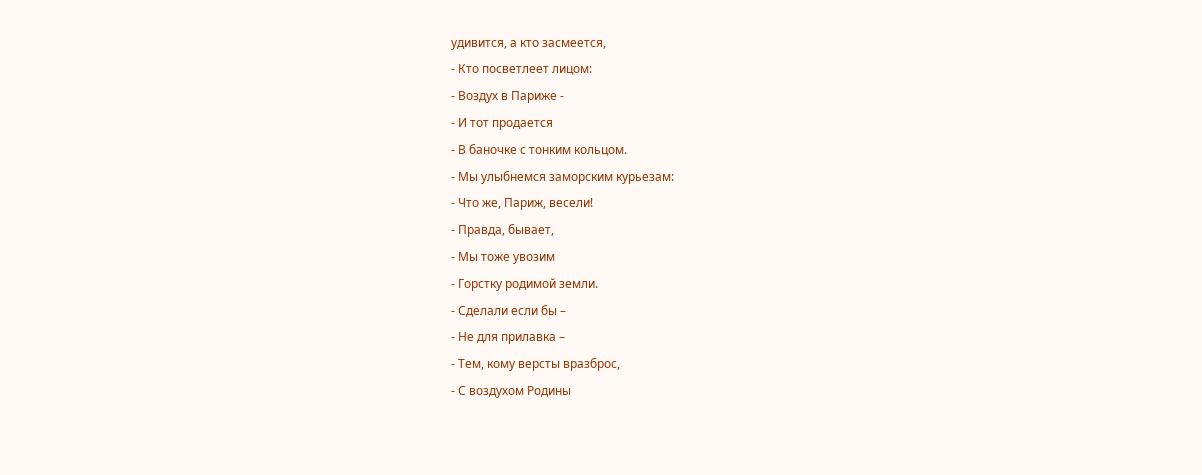удивится, а кто засмеется,
- Кто посветлеет лицом:
- Воздух в Париже -
- И тот продается
- В баночке с тонким кольцом.
- Мы улыбнемся заморским курьезам:
- Что же, Париж, весели!
- Правда, бывает,
- Мы тоже увозим
- Горстку родимой земли.
- Сделали если бы –
- Не для прилавка –
- Тем, кому версты вразброс,
- С воздухом Родины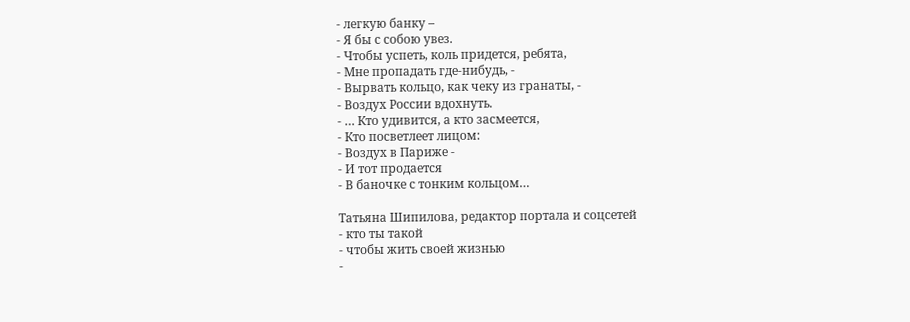- легкую банку –
- Я бы с собою увез.
- Чтобы успеть, коль придется, ребята,
- Мне пропадать где-нибудь, -
- Вырвать кольцо, как чеку из гранаты, -
- Воздух России вдохнуть.
- … Кто удивится, а кто засмеется,
- Кто посветлеет лицом:
- Воздух в Париже -
- И тот продается
- В баночке с тонким кольцом…

Татьяна Шипилова, редактор портала и соцсетей
- кто ты такой
- чтобы жить своей жизнью
-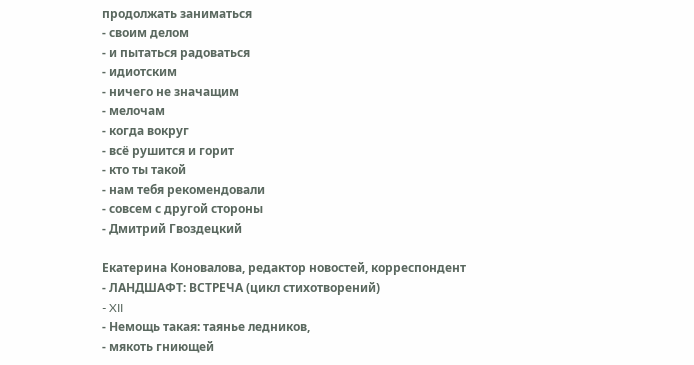продолжать заниматься
- своим делом
- и пытаться радоваться
- идиотским
- ничего не значащим
- мелочам
- когда вокруг
- всё рушится и горит
- кто ты такой
- нам тебя рекомендовали
- совсем с другой стороны
- Дмитрий Гвоздецкий

Екатерина Коновалова, редактор новостей, корреспондент
- ЛАНДШАФТ: ВСТРЕЧА (цикл стихотворений)
- XII
- Немощь такая: таянье ледников,
- мякоть гниющей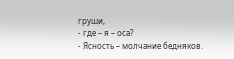груши,
- где – я – оса?
- Ясность – молчание бедняков.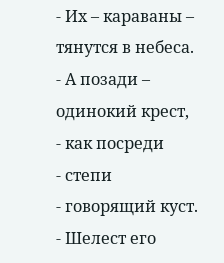- Их – караваны – тянутся в небеса.
- А позади – одинокий крест,
- как посреди
- степи
- говорящий куст.
- Шелест его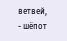ветвей,
- шёпот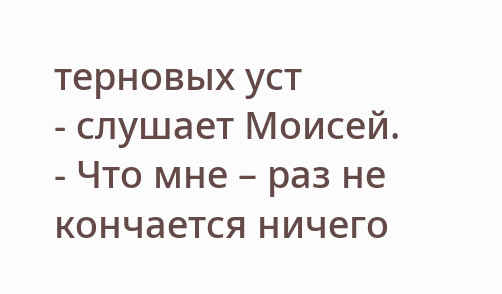терновых уст
- слушает Моисей.
- Что мне – раз не кончается ничего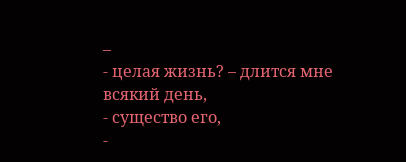–
- целая жизнь? – длится мне всякий день,
- существо его,
-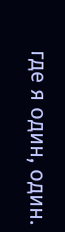где я один, один.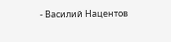- Василий Нацентов